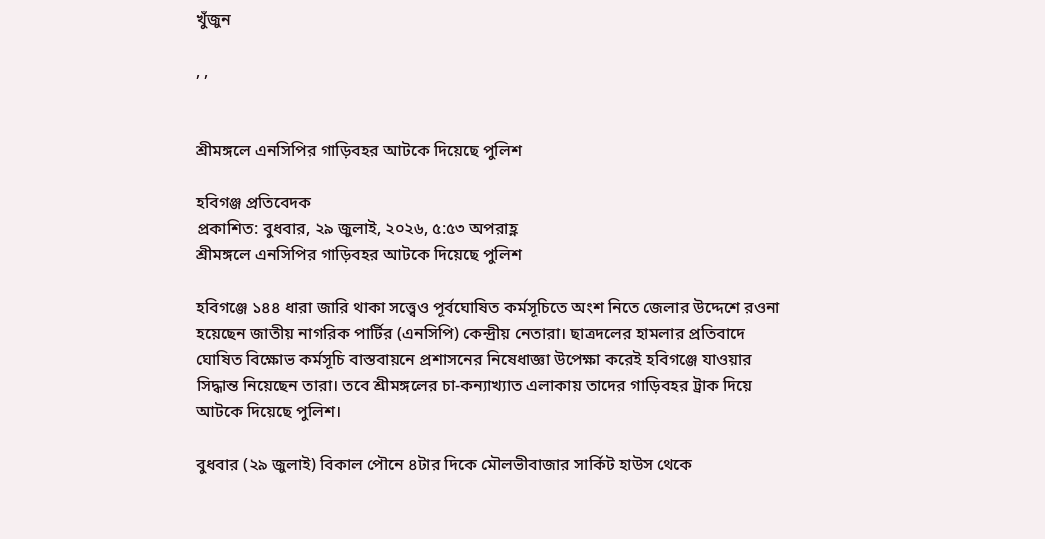খুঁজুন

, ,


শ্রীমঙ্গলে এনসিপির গাড়িবহর আটকে দিয়েছে পুলিশ

হবিগঞ্জ প্রতিবেদক
প্রকাশিত: বুধবার, ২৯ জুলাই, ২০২৬, ৫:৫৩ অপরাহ্ণ
শ্রীমঙ্গলে এনসিপির গাড়িবহর আটকে দিয়েছে পুলিশ

হবিগঞ্জে ১৪৪ ধারা জারি থাকা সত্ত্বেও পূর্বঘোষিত কর্মসূচিতে অংশ নিতে জেলার উদ্দেশে রওনা হয়েছেন জাতীয় নাগরিক পার্টির (এনসিপি) কেন্দ্রীয় নেতারা। ছাত্রদলের হামলার প্রতিবাদে ঘোষিত বিক্ষোভ কর্মসূচি বাস্তবায়নে প্রশাসনের নিষেধাজ্ঞা উপেক্ষা করেই হবিগঞ্জে যাওয়ার সিদ্ধান্ত নিয়েছেন তারা। তবে শ্রীমঙ্গলের চা-কন্যাখ্যাত এলাকায় তাদের গাড়িবহর ট্রাক দিয়ে আটকে দিয়েছে পুলিশ।

বুধবার (২৯ জুলাই) বিকাল পৌনে ৪টার দিকে মৌলভীবাজার সার্কিট হাউস থেকে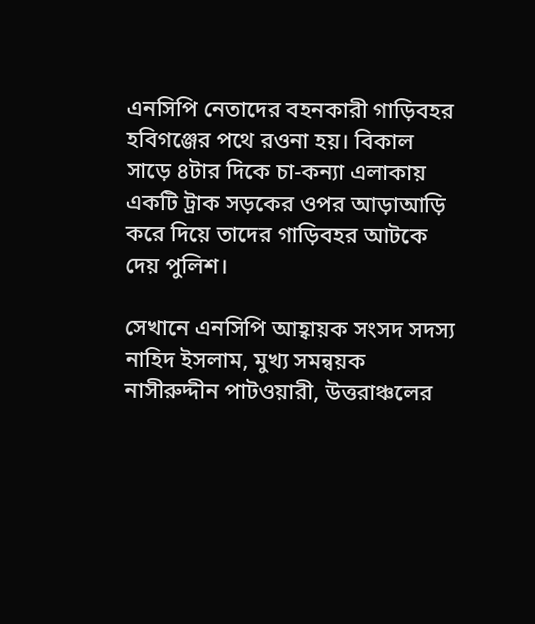এনসিপি নেতাদের বহনকারী গাড়িবহর হবিগঞ্জের পথে রওনা হয়। বিকাল সাড়ে ৪টার দিকে চা-কন্যা এলাকায় একটি ট্রাক সড়কের ওপর আড়াআড়ি করে দিয়ে তাদের গাড়িবহর আটকে দেয় পুলিশ।

সেখানে এনসিপি আহ্বায়ক সংসদ সদস্য নাহিদ ইসলাম, মুখ্য সমন্বয়ক নাসীরুদ্দীন পাটওয়ারী, উত্তরাঞ্চলের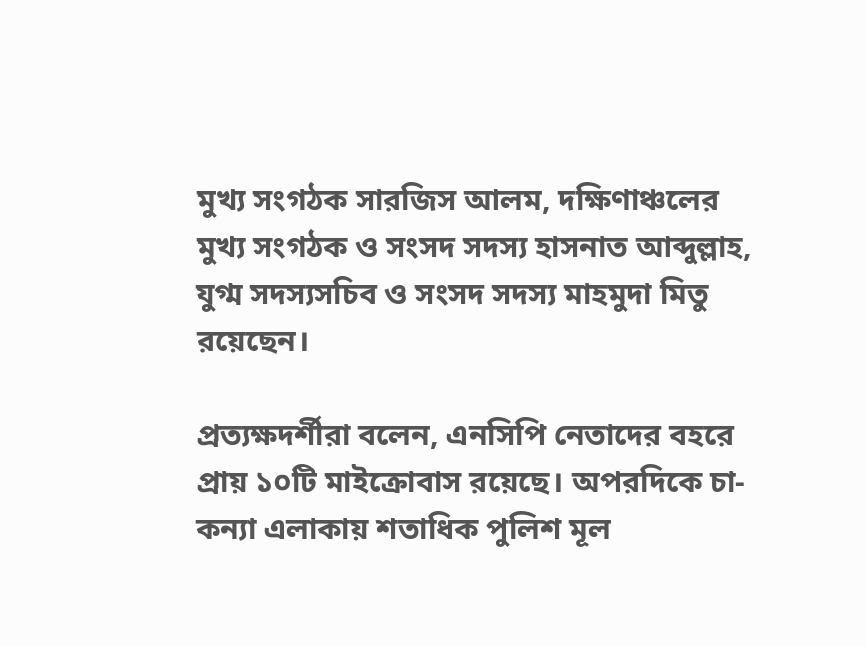মুখ্য সংগঠক সারজিস আলম, দক্ষিণাঞ্চলের মুখ্য সংগঠক ও সংসদ সদস্য হাসনাত আব্দুল্লাহ, যুগ্ম সদস্যসচিব ও সংসদ সদস্য মাহমুদা মিতু রয়েছেন।

প্রত্যক্ষদর্শীরা বলেন, এনসিপি নেতাদের বহরে প্রায় ১০টি মাইক্রোবাস রয়েছে। অপরদিকে চা-কন্যা এলাকায় শতাধিক পুলিশ মূল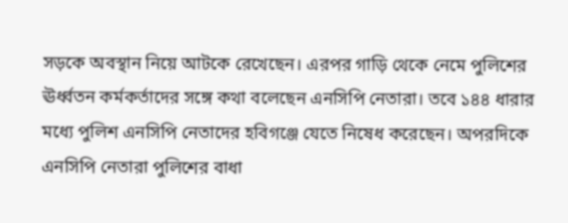সড়কে অবস্থান নিয়ে আটকে রেখেছেন। এরপর গাড়ি থেকে নেমে পুলিশের ঊর্ধ্বতন কর্মকর্তাদের সঙ্গে কথা বলেছেন এনসিপি নেতারা। তবে ১৪৪ ধারার মধ্যে পুলিশ এনসিপি নেতাদের হবিগঞ্জে যেতে নিষেধ করেছেন। অপরদিকে এনসিপি নেতারা পুলিশের বাধা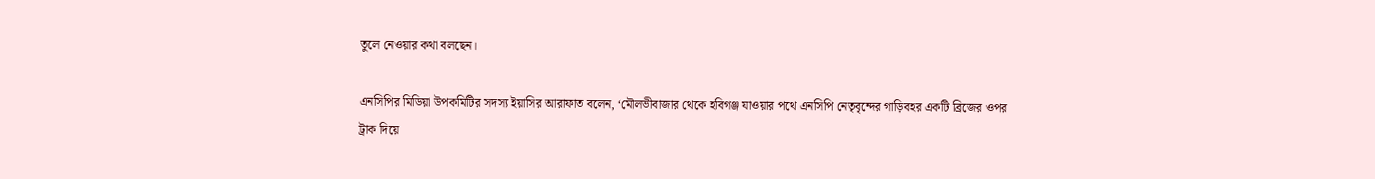তুলে নেওয়ার কথা বলছেন।

এনসিপির মিডিয়া উপকমিটির সদস্য ইয়াসির আরাফাত বলেন, ‘মৌলভীবাজার থেকে হবিগঞ্জ যাওয়ার পথে এনসিপি নেতৃবৃন্দের গাড়িবহর একটি ব্রিজের ওপর ট্রাক দিয়ে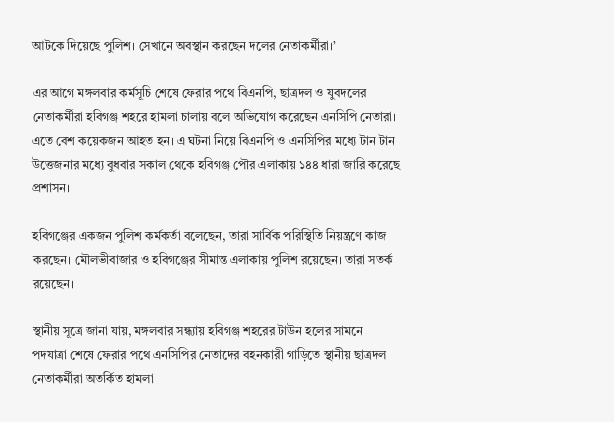আটকে দিয়েছে পুলিশ। সেখানে অবস্থান করছেন দলের নেতাকর্মীরা।’

এর আগে মঙ্গলবার কর্মসূচি শেষে ফেরার পথে বিএনপি, ছাত্রদল ও যুবদলের নেতাকর্মীরা হবিগঞ্জ শহরে হামলা চালায় বলে অভিযোগ করেছেন এনসিপি নেতারা। এতে বেশ কয়েকজন আহত হন। এ ঘটনা নিয়ে বিএনপি ও এনসিপির মধ্যে টান টান উত্তেজনার মধ্যে বুধবার সকাল থেকে হবিগঞ্জ পৌর এলাকায় ১৪৪ ধারা জারি করেছে প্রশাসন।

হবিগঞ্জের একজন পুলিশ কর্মকর্তা বলেছেন, তারা সার্বিক পরিস্থিতি নিয়ন্ত্রণে কাজ করছেন। মৌলভীবাজার ও হবিগঞ্জের সীমান্ত এলাকায় পুলিশ রয়েছেন। তারা সতর্ক রয়েছেন।

স্থানীয় সূত্রে জানা যায়, মঙ্গলবার সন্ধ্যায় হবিগঞ্জ শহরের টাউন হলের সামনে পদযাত্রা শেষে ফেরার পথে এনসিপির নেতাদের বহনকারী গাড়িতে স্থানীয় ছাত্রদল নেতাকর্মীরা অতর্কিত হামলা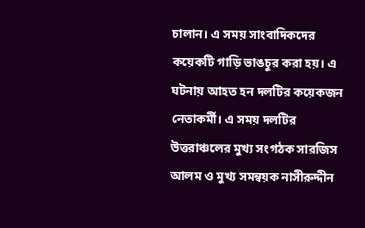চালান। এ সময় সাংবাদিকদের কয়েকটি গাড়ি ভাঙচুর করা হয়। এ ঘটনায় আহত হন দলটির কয়েকজন নেতাকর্মী। এ সময় দলটির উত্তরাঞ্চলের মুখ্য সংগঠক সারজিস আলম ও মুখ্য সমন্বয়ক নাসীরুদ্দীন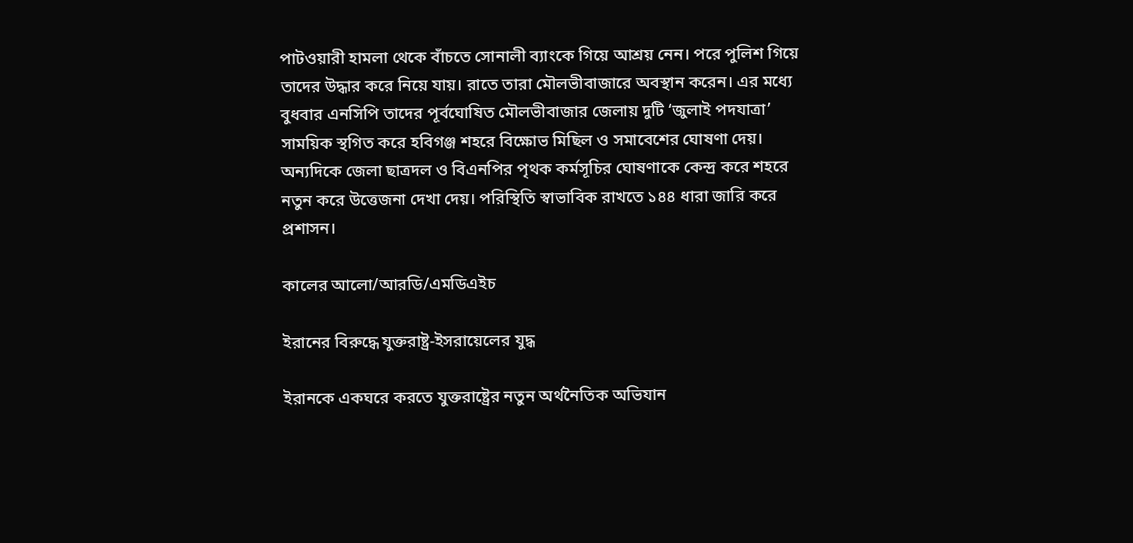পাটওয়ারী হামলা থেকে বাঁচতে সোনালী ব্যাংকে গিয়ে আশ্রয় নেন। পরে পুলিশ গিয়ে তাদের উদ্ধার করে নিয়ে যায়। রাতে তারা মৌলভীবাজারে অবস্থান করেন। এর মধ্যে বুধবার এনসিপি তাদের পূর্বঘোষিত মৌলভীবাজার জেলায় দুটি ‘জুলাই পদযাত্রা’ সাময়িক স্থগিত করে হবিগঞ্জ শহরে বিক্ষোভ মিছিল ও সমাবেশের ঘোষণা দেয়। অন্যদিকে জেলা ছাত্রদল ও বিএনপির পৃথক কর্মসূচির ঘোষণাকে কেন্দ্র করে শহরে নতুন করে উত্তেজনা দেখা দেয়। পরিস্থিতি স্বাভাবিক রাখতে ১৪৪ ধারা জারি করে প্রশাসন।

কালের আলো/আরডি/এমডিএইচ

ইরানের বিরুদ্ধে যুক্তরাষ্ট্র-ইসরায়েলের যুদ্ধ

ইরানকে একঘরে করতে যুক্তরাষ্ট্রের নতুন অর্থনৈতিক অভিযান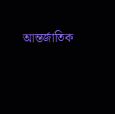আন্তর্জাতিক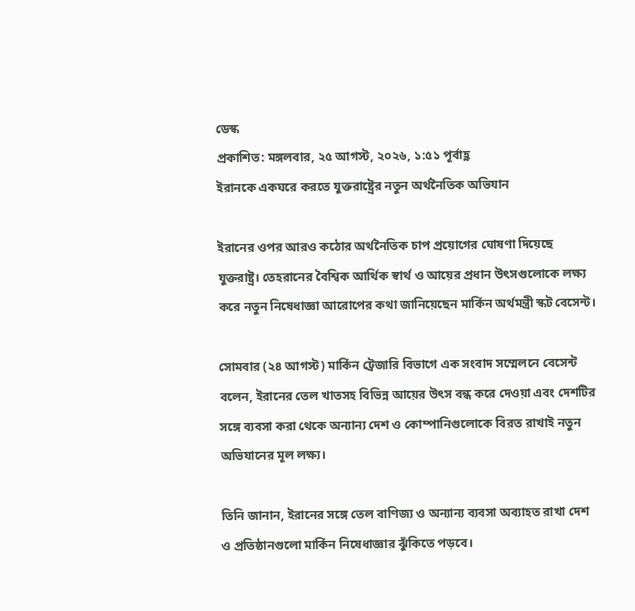ডেস্ক
প্রকাশিত: মঙ্গলবার, ২৫ আগস্ট, ২০২৬, ১:৫১ পূর্বাহ্ণ
ইরানকে একঘরে করতে যুক্তরাষ্ট্রের নতুন অর্থনৈতিক অভিযান

ইরানের ওপর আরও কঠোর অর্থনৈতিক চাপ প্রয়োগের ঘোষণা দিয়েছে যুক্তরাষ্ট্র। তেহরানের বৈশ্বিক আর্থিক স্বার্থ ও আয়ের প্রধান উৎসগুলোকে লক্ষ্য করে নতুন নিষেধাজ্ঞা আরোপের কথা জানিয়েছেন মার্কিন অর্থমন্ত্রী স্কট বেসেন্ট।

সোমবার (২৪ আগস্ট) মার্কিন ট্রেজারি বিভাগে এক সংবাদ সম্মেলনে বেসেন্ট বলেন, ইরানের তেল খাতসহ বিভিন্ন আয়ের উৎস বন্ধ করে দেওয়া এবং দেশটির সঙ্গে ব্যবসা করা থেকে অন্যান্য দেশ ও কোম্পানিগুলোকে বিরত রাখাই নতুন অভিযানের মূল লক্ষ্য।

তিনি জানান, ইরানের সঙ্গে তেল বাণিজ্য ও অন্যান্য ব্যবসা অব্যাহত রাখা দেশ ও প্রতিষ্ঠানগুলো মার্কিন নিষেধাজ্ঞার ঝুঁকিতে পড়বে।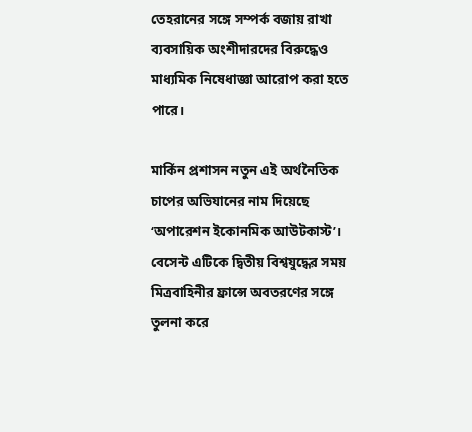তেহরানের সঙ্গে সম্পর্ক বজায় রাখা ব্যবসায়িক অংশীদারদের বিরুদ্ধেও মাধ্যমিক নিষেধাজ্ঞা আরোপ করা হতে পারে।

মার্কিন প্রশাসন নতুন এই অর্থনৈতিক চাপের অভিযানের নাম দিয়েছে ‘অপারেশন ইকোনমিক আউটকাস্ট’। বেসেন্ট এটিকে দ্বিতীয় বিশ্বযুদ্ধের সময় মিত্রবাহিনীর ফ্রান্সে অবতরণের সঙ্গে তুলনা করে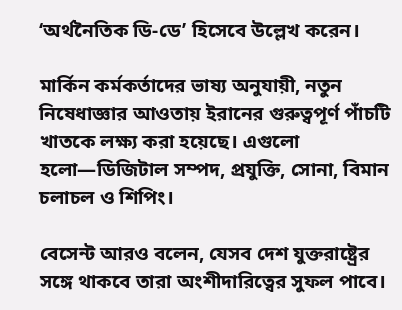‘অর্থনৈতিক ডি-ডে’ হিসেবে উল্লেখ করেন।

মার্কিন কর্মকর্তাদের ভাষ্য অনুযায়ী, নতুন নিষেধাজ্ঞার আওতায় ইরানের গুরুত্বপূর্ণ পাঁচটি খাতকে লক্ষ্য করা হয়েছে। এগুলো হলো—ডিজিটাল সম্পদ, প্রযুক্তি, সোনা, বিমান চলাচল ও শিপিং।

বেসেন্ট আরও বলেন, যেসব দেশ যুক্তরাষ্ট্রের সঙ্গে থাকবে তারা অংশীদারিত্বের সুফল পাবে।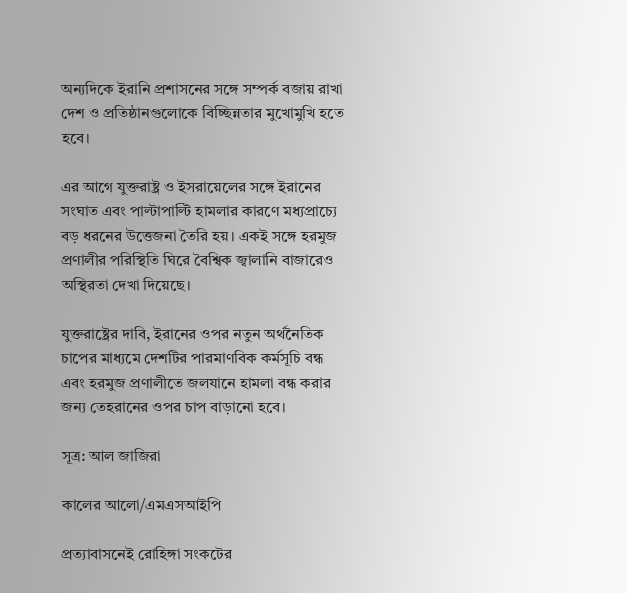অন্যদিকে ইরানি প্রশাসনের সঙ্গে সম্পর্ক বজায় রাখা দেশ ও প্রতিষ্ঠানগুলোকে বিচ্ছিন্নতার মুখোমুখি হতে হবে।

এর আগে যুক্তরাষ্ট্র ও ইসরায়েলের সঙ্গে ইরানের সংঘাত এবং পাল্টাপাল্টি হামলার কারণে মধ্যপ্রাচ্যে বড় ধরনের উত্তেজনা তৈরি হয়। একই সঙ্গে হরমুজ প্রণালীর পরিস্থিতি ঘিরে বৈশ্বিক জ্বালানি বাজারেও অস্থিরতা দেখা দিয়েছে।

যুক্তরাষ্ট্রের দাবি, ইরানের ওপর নতুন অর্থনৈতিক চাপের মাধ্যমে দেশটির পারমাণবিক কর্মসূচি বন্ধ এবং হরমুজ প্রণালীতে জলযানে হামলা বন্ধ করার জন্য তেহরানের ওপর চাপ বাড়ানো হবে।

সূত্র: আল জাজিরা

কালের আলো/এমএসআইপি

প্রত্যাবাসনেই রোহিঙ্গা সংকটের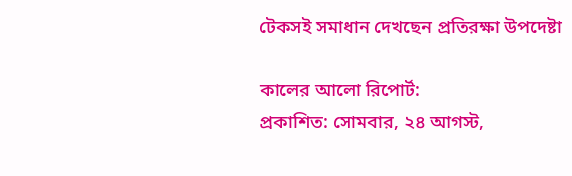টেকসই সমাধান দেখছেন প্রতিরক্ষা উপদেষ্টা

কালের আলো রিপোর্ট:
প্রকাশিত: সোমবার, ২৪ আগস্ট,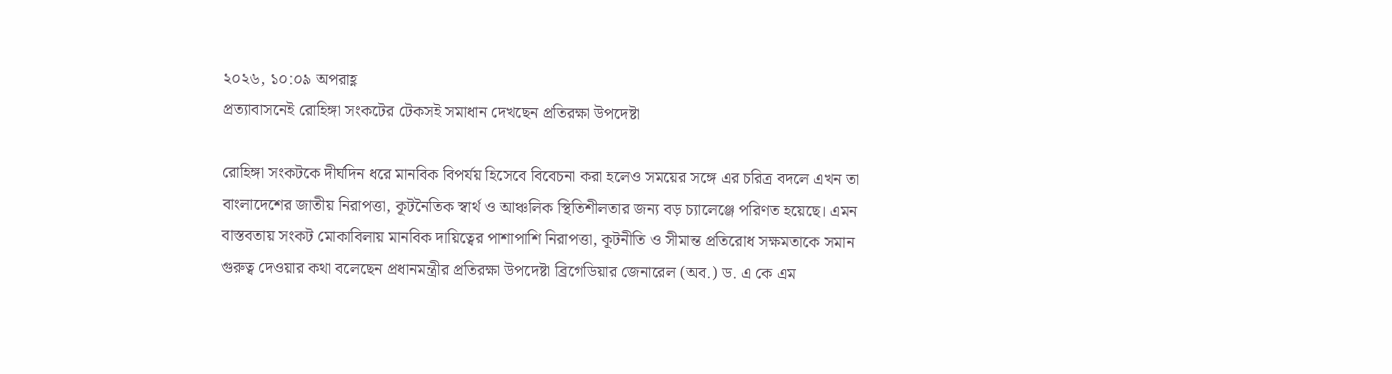২০২৬, ১০:০৯ অপরাহ্ণ
প্রত্যাবাসনেই রোহিঙ্গা সংকটের টেকসই সমাধান দেখছেন প্রতিরক্ষা উপদেষ্টা

রোহিঙ্গা সংকটকে দীর্ঘদিন ধরে মানবিক বিপর্যয় হিসেবে বিবেচনা করা হলেও সময়ের সঙ্গে এর চরিত্র বদলে এখন তা বাংলাদেশের জাতীয় নিরাপত্তা, কূটনৈতিক স্বার্থ ও আঞ্চলিক স্থিতিশীলতার জন্য বড় চ্যালেঞ্জে পরিণত হয়েছে। এমন বাস্তবতায় সংকট মোকাবিলায় মানবিক দায়িত্বের পাশাপাশি নিরাপত্তা, কূটনীতি ও সীমান্ত প্রতিরোধ সক্ষমতাকে সমান গুরুত্ব দেওয়ার কথা বলেছেন প্রধানমন্ত্রীর প্রতিরক্ষা উপদেষ্টা ব্রিগেডিয়ার জেনারেল (অব.) ড. এ কে এম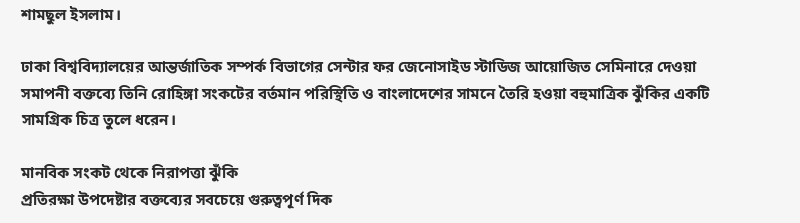শামছুল ইসলাম।

ঢাকা বিশ্ববিদ্যালয়ের আন্তর্জাতিক সম্পর্ক বিভাগের সেন্টার ফর জেনোসাইড স্টাডিজ আয়োজিত সেমিনারে দেওয়া সমাপনী বক্তব্যে তিনি রোহিঙ্গা সংকটের বর্তমান পরিস্থিতি ও বাংলাদেশের সামনে তৈরি হওয়া বহুমাত্রিক ঝুঁকির একটি সামগ্রিক চিত্র তুলে ধরেন।

মানবিক সংকট থেকে নিরাপত্তা ঝুঁকি
প্রতিরক্ষা উপদেষ্টার বক্তব্যের সবচেয়ে গুরুত্বপূর্ণ দিক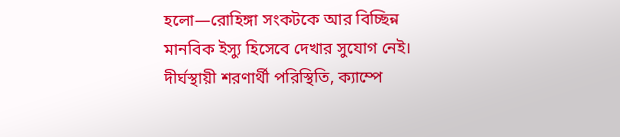হলো—রোহিঙ্গা সংকটকে আর বিচ্ছিন্ন মানবিক ইস্যু হিসেবে দেখার সুযোগ নেই। দীর্ঘস্থায়ী শরণার্থী পরিস্থিতি, ক্যাম্পে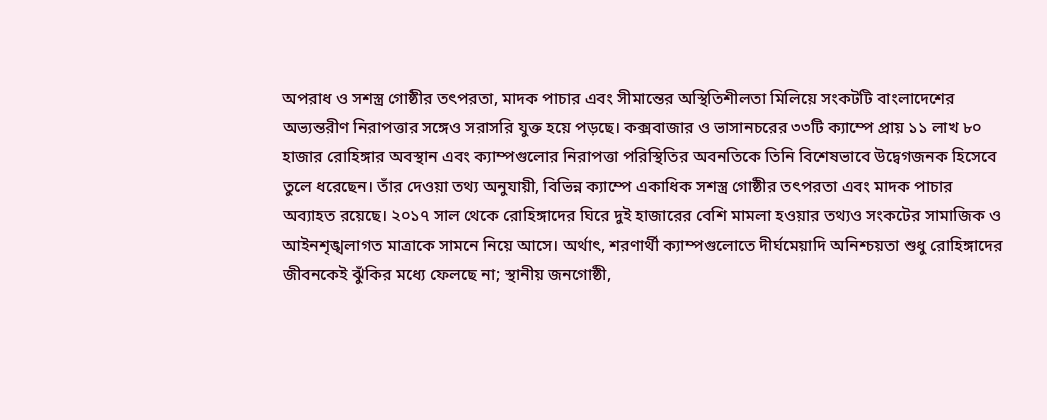অপরাধ ও সশস্ত্র গোষ্ঠীর তৎপরতা, মাদক পাচার এবং সীমান্তের অস্থিতিশীলতা মিলিয়ে সংকটটি বাংলাদেশের অভ্যন্তরীণ নিরাপত্তার সঙ্গেও সরাসরি যুক্ত হয়ে পড়ছে। কক্সবাজার ও ভাসানচরের ৩৩টি ক্যাম্পে প্রায় ১১ লাখ ৮০ হাজার রোহিঙ্গার অবস্থান এবং ক্যাম্পগুলোর নিরাপত্তা পরিস্থিতির অবনতিকে তিনি বিশেষভাবে উদ্বেগজনক হিসেবে তুলে ধরেছেন। তাঁর দেওয়া তথ্য অনুযায়ী, বিভিন্ন ক্যাম্পে একাধিক সশস্ত্র গোষ্ঠীর তৎপরতা এবং মাদক পাচার অব্যাহত রয়েছে। ২০১৭ সাল থেকে রোহিঙ্গাদের ঘিরে দুই হাজারের বেশি মামলা হওয়ার তথ্যও সংকটের সামাজিক ও আইনশৃঙ্খলাগত মাত্রাকে সামনে নিয়ে আসে। অর্থাৎ, শরণার্থী ক্যাম্পগুলোতে দীর্ঘমেয়াদি অনিশ্চয়তা শুধু রোহিঙ্গাদের জীবনকেই ঝুঁকির মধ্যে ফেলছে না; স্থানীয় জনগোষ্ঠী,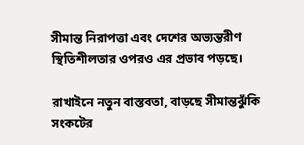সীমান্ত নিরাপত্তা এবং দেশের অভ্যন্তরীণ স্থিতিশীলতার ওপরও এর প্রভাব পড়ছে।

রাখাইনে নতুন বাস্তবতা, বাড়ছে সীমান্তঝুঁকি
সংকটের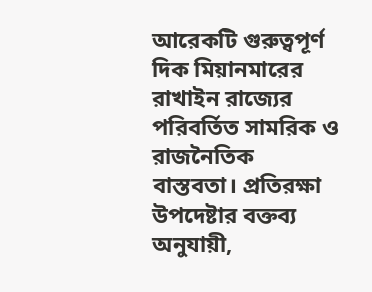আরেকটি গুরুত্বপূর্ণ দিক মিয়ানমারের রাখাইন রাজ্যের পরিবর্তিত সামরিক ও রাজনৈতিক বাস্তবতা। প্রতিরক্ষা উপদেষ্টার বক্তব্য অনুযায়ী,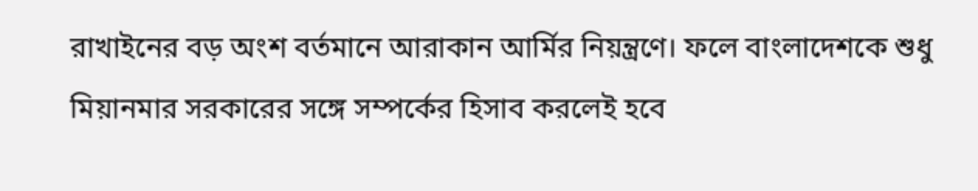রাখাইনের বড় অংশ বর্তমানে আরাকান আর্মির নিয়ন্ত্রণে। ফলে বাংলাদেশকে শুধু মিয়ানমার সরকারের সঙ্গে সম্পর্কের হিসাব করলেই হবে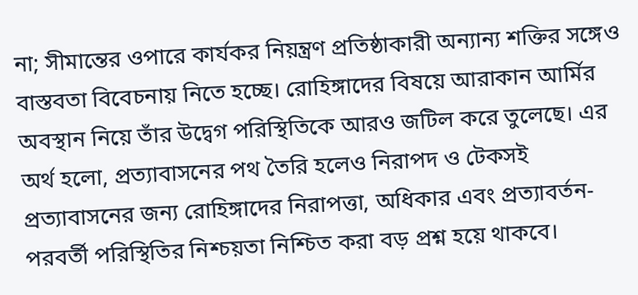না; সীমান্তের ওপারে কার্যকর নিয়ন্ত্রণ প্রতিষ্ঠাকারী অন্যান্য শক্তির সঙ্গেও বাস্তবতা বিবেচনায় নিতে হচ্ছে। রোহিঙ্গাদের বিষয়ে আরাকান আর্মির অবস্থান নিয়ে তাঁর উদ্বেগ পরিস্থিতিকে আরও জটিল করে তুলেছে। এর অর্থ হলো, প্রত্যাবাসনের পথ তৈরি হলেও নিরাপদ ও টেকসই প্রত্যাবাসনের জন্য রোহিঙ্গাদের নিরাপত্তা, অধিকার এবং প্রত্যাবর্তন-পরবর্তী পরিস্থিতির নিশ্চয়তা নিশ্চিত করা বড় প্রশ্ন হয়ে থাকবে।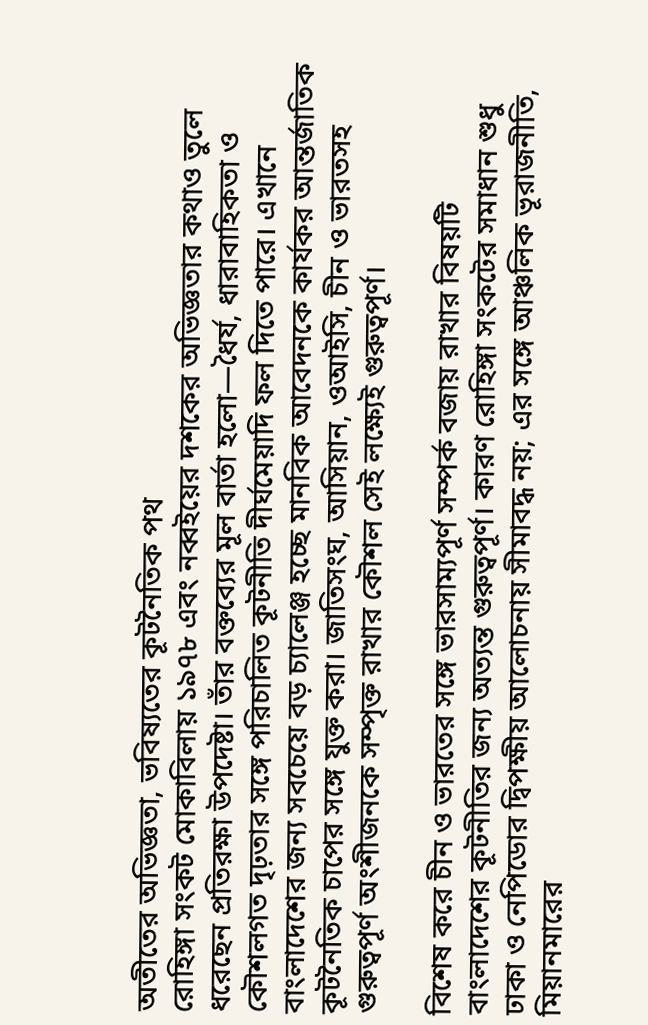অতীতের অভিজ্ঞতা, ভবিষ্যতের কূটনৈতিক পথ
রোহিঙ্গা সংকট মোকাবিলায় ১৯৭৮ এবং নব্বইয়ের দশকের অভিজ্ঞতার কথাও তুলে ধরেছেন প্রতিরক্ষা উপদেষ্টা। তাঁর বক্তব্যের মূল বার্তা হলো—ধৈর্য, ধারাবাহিকতা ও কৌশলগত দৃঢ়তার সঙ্গে পরিচালিত কূটনীতি দীর্ঘমেয়াদি ফল দিতে পারে। এখানে বাংলাদেশের জন্য সবচেয়ে বড় চ্যালেঞ্জ হচ্ছে মানবিক আবেদনকে কার্যকর আন্তর্জাতিক কূটনৈতিক চাপের সঙ্গে যুক্ত করা। জাতিসংঘ, আসিয়ান, ওআইসি, চীন ও ভারতসহ গুরুত্বপূর্ণ অংশীজনকে সম্পৃক্ত রাখার কৌশল সেই লক্ষ্যেই গুরুত্বপূর্ণ।

বিশেষ করে চীন ও ভারতের সঙ্গে ভারসাম্যপূর্ণ সম্পর্ক বজায় রাখার বিষয়টি বাংলাদেশের কূটনীতির জন্য অত্যন্ত গুরুত্বপূর্ণ। কারণ রোহিঙ্গা সংকটের সমাধান শুধু ঢাকা ও নেপিডোর দ্বিপক্ষীয় আলোচনায় সীমাবদ্ধ নয়; এর সঙ্গে আঞ্চলিক ভূরাজনীতি, মিয়ানমারের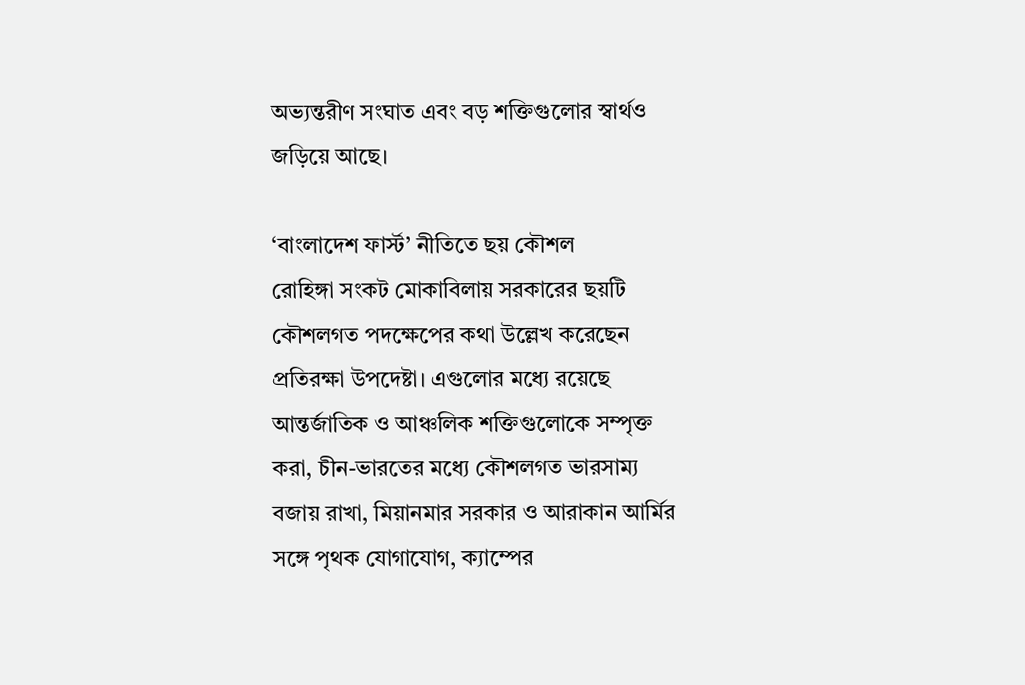অভ্যন্তরীণ সংঘাত এবং বড় শক্তিগুলোর স্বার্থও জড়িয়ে আছে।

‘বাংলাদেশ ফার্স্ট’ নীতিতে ছয় কৌশল
রোহিঙ্গা সংকট মোকাবিলায় সরকারের ছয়টি কৌশলগত পদক্ষেপের কথা উল্লেখ করেছেন প্রতিরক্ষা উপদেষ্টা। এগুলোর মধ্যে রয়েছে আন্তর্জাতিক ও আঞ্চলিক শক্তিগুলোকে সম্পৃক্ত করা, চীন-ভারতের মধ্যে কৌশলগত ভারসাম্য বজায় রাখা, মিয়ানমার সরকার ও আরাকান আর্মির সঙ্গে পৃথক যোগাযোগ, ক্যাম্পের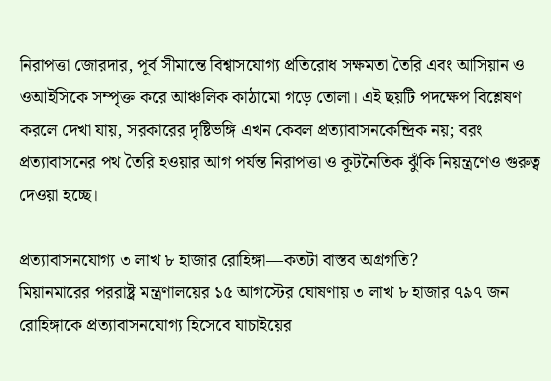নিরাপত্তা জোরদার, পূর্ব সীমান্তে বিশ্বাসযোগ্য প্রতিরোধ সক্ষমতা তৈরি এবং আসিয়ান ও ওআইসিকে সম্পৃক্ত করে আঞ্চলিক কাঠামো গড়ে তোলা। এই ছয়টি পদক্ষেপ বিশ্লেষণ করলে দেখা যায়, সরকারের দৃষ্টিভঙ্গি এখন কেবল প্রত্যাবাসনকেন্দ্রিক নয়; বরং প্রত্যাবাসনের পথ তৈরি হওয়ার আগ পর্যন্ত নিরাপত্তা ও কূটনৈতিক ঝুঁকি নিয়ন্ত্রণেও গুরুত্ব দেওয়া হচ্ছে।

প্রত্যাবাসনযোগ্য ৩ লাখ ৮ হাজার রোহিঙ্গা—কতটা বাস্তব অগ্রগতি?
মিয়ানমারের পররাষ্ট্র মন্ত্রণালয়ের ১৫ আগস্টের ঘোষণায় ৩ লাখ ৮ হাজার ৭৯৭ জন রোহিঙ্গাকে প্রত্যাবাসনযোগ্য হিসেবে যাচাইয়ের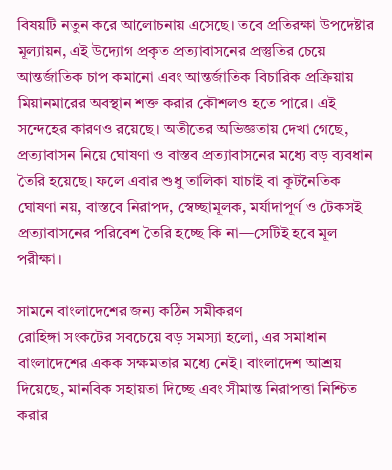বিষয়টি নতুন করে আলোচনায় এসেছে। তবে প্রতিরক্ষা উপদেষ্টার মূল্যায়ন, এই উদ্যোগ প্রকৃত প্রত্যাবাসনের প্রস্তুতির চেয়ে আন্তর্জাতিক চাপ কমানো এবং আন্তর্জাতিক বিচারিক প্রক্রিয়ায় মিয়ানমারের অবস্থান শক্ত করার কৌশলও হতে পারে। এই সন্দেহের কারণও রয়েছে। অতীতের অভিজ্ঞতায় দেখা গেছে, প্রত্যাবাসন নিয়ে ঘোষণা ও বাস্তব প্রত্যাবাসনের মধ্যে বড় ব্যবধান তৈরি হয়েছে। ফলে এবার শুধু তালিকা যাচাই বা কূটনৈতিক ঘোষণা নয়, বাস্তবে নিরাপদ, স্বেচ্ছামূলক, মর্যাদাপূর্ণ ও টেকসই প্রত্যাবাসনের পরিবেশ তৈরি হচ্ছে কি না—সেটিই হবে মূল পরীক্ষা।

সামনে বাংলাদেশের জন্য কঠিন সমীকরণ
রোহিঙ্গা সংকটের সবচেয়ে বড় সমস্যা হলো, এর সমাধান বাংলাদেশের একক সক্ষমতার মধ্যে নেই। বাংলাদেশ আশ্রয় দিয়েছে, মানবিক সহায়তা দিচ্ছে এবং সীমান্ত নিরাপত্তা নিশ্চিত করার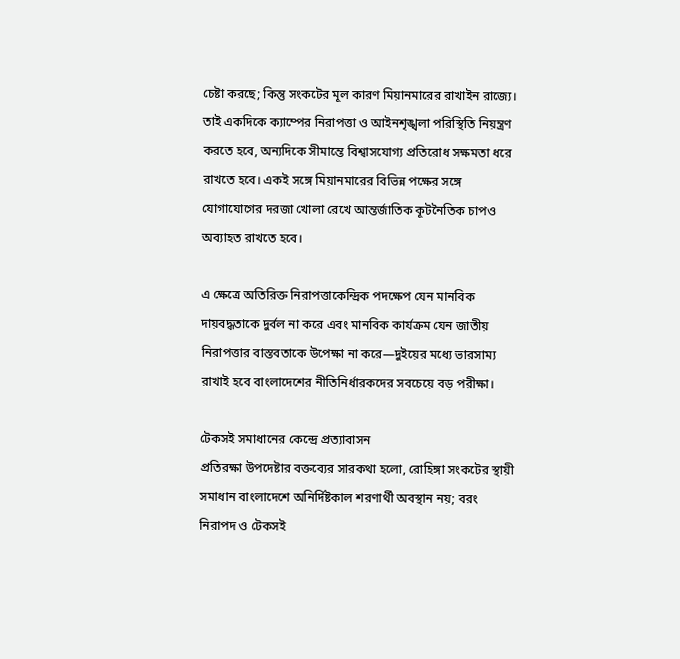চেষ্টা করছে; কিন্তু সংকটের মূল কারণ মিয়ানমারের রাখাইন রাজ্যে। তাই একদিকে ক্যাম্পের নিরাপত্তা ও আইনশৃঙ্খলা পরিস্থিতি নিয়ন্ত্রণ করতে হবে, অন্যদিকে সীমান্তে বিশ্বাসযোগ্য প্রতিরোধ সক্ষমতা ধরে রাখতে হবে। একই সঙ্গে মিয়ানমারের বিভিন্ন পক্ষের সঙ্গে যোগাযোগের দরজা খোলা রেখে আন্তর্জাতিক কূটনৈতিক চাপও অব্যাহত রাখতে হবে।

এ ক্ষেত্রে অতিরিক্ত নিরাপত্তাকেন্দ্রিক পদক্ষেপ যেন মানবিক দায়বদ্ধতাকে দুর্বল না করে এবং মানবিক কার্যক্রম যেন জাতীয় নিরাপত্তার বাস্তবতাকে উপেক্ষা না করে—দুইয়ের মধ্যে ভারসাম্য রাখাই হবে বাংলাদেশের নীতিনির্ধারকদের সবচেয়ে বড় পরীক্ষা।

টেকসই সমাধানের কেন্দ্রে প্রত্যাবাসন
প্রতিরক্ষা উপদেষ্টার বক্তব্যের সারকথা হলো, রোহিঙ্গা সংকটের স্থায়ী সমাধান বাংলাদেশে অনির্দিষ্টকাল শরণার্থী অবস্থান নয়; বরং নিরাপদ ও টেকসই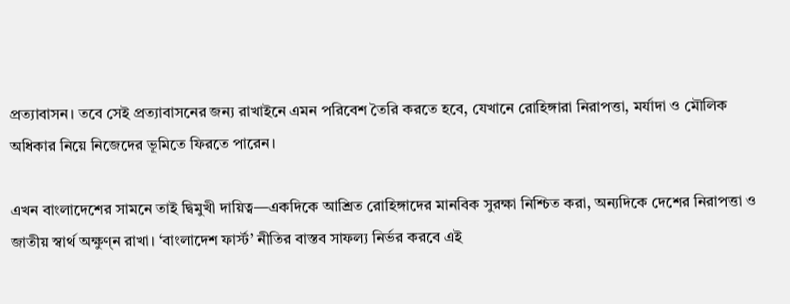প্রত্যাবাসন। তবে সেই প্রত্যাবাসনের জন্য রাখাইনে এমন পরিবেশ তৈরি করতে হবে, যেখানে রোহিঙ্গারা নিরাপত্তা, মর্যাদা ও মৌলিক অধিকার নিয়ে নিজেদের ভূমিতে ফিরতে পারেন।

এখন বাংলাদেশের সামনে তাই দ্বিমুখী দায়িত্ব—একদিকে আশ্রিত রোহিঙ্গাদের মানবিক সুরক্ষা নিশ্চিত করা, অন্যদিকে দেশের নিরাপত্তা ও জাতীয় স্বার্থ অক্ষুণ্ন রাখা। ‘বাংলাদেশ ফার্স্ট’ নীতির বাস্তব সাফল্য নির্ভর করবে এই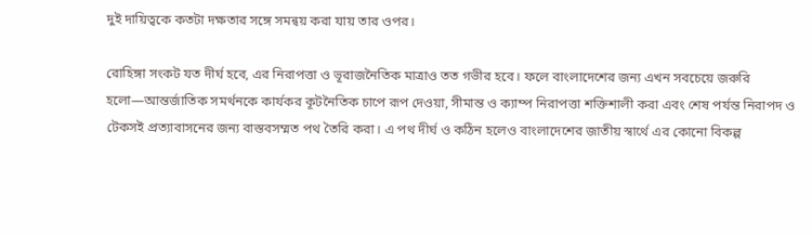দুই দায়িত্বকে কতটা দক্ষতার সঙ্গে সমন্বয় করা যায় তার ওপর।

রোহিঙ্গা সংকট যত দীর্ঘ হবে, এর নিরাপত্তা ও ভূরাজনৈতিক মাত্রাও তত গভীর হবে। ফলে বাংলাদেশের জন্য এখন সবচেয়ে জরুরি হলো—আন্তর্জাতিক সমর্থনকে কার্যকর কূটনৈতিক চাপে রূপ দেওয়া, সীমান্ত ও ক্যাম্প নিরাপত্তা শক্তিশালী করা এবং শেষ পর্যন্ত নিরাপদ ও টেকসই প্রত্যাবাসনের জন্য বাস্তবসম্মত পথ তৈরি করা। এ পথ দীর্ঘ ও কঠিন হলেও বাংলাদেশের জাতীয় স্বার্থে এর কোনো বিকল্প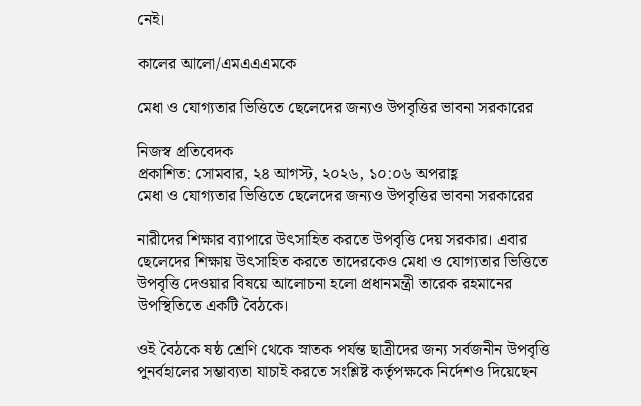নেই।

কালের আলো/এমএএএমকে

মেধা ও যোগ্যতার ভিত্তিতে ছেলেদের জন্যও উপবৃত্তির ভাবনা সরকারের

নিজস্ব প্রতিবেদক
প্রকাশিত: সোমবার, ২৪ আগস্ট, ২০২৬, ১০:০৬ অপরাহ্ণ
মেধা ও যোগ্যতার ভিত্তিতে ছেলেদের জন্যও উপবৃত্তির ভাবনা সরকারের

নারীদের শিক্ষার ব্যাপারে উৎসাহিত করতে উপবৃত্তি দেয় সরকার। এবার ছেলেদের শিক্ষায় উৎসাহিত করতে তাদেরকেও মেধা ও যোগ্যতার ভিত্তিতে উপবৃত্তি দেওয়ার বিষয়ে আলোচনা হলো প্রধানমন্ত্রী তারেক রহমানের উপস্থিতিতে একটি বৈঠকে।

ওই বৈঠকে ষষ্ঠ শ্রেণি থেকে স্নাতক পর্যন্ত ছাত্রীদের জন্য সর্বজনীন উপবৃত্তি পুনর্বহালের সম্ভাব্যতা যাচাই করতে সংশ্লিষ্ট কর্তৃপক্ষকে নির্দেশও দিয়েছেন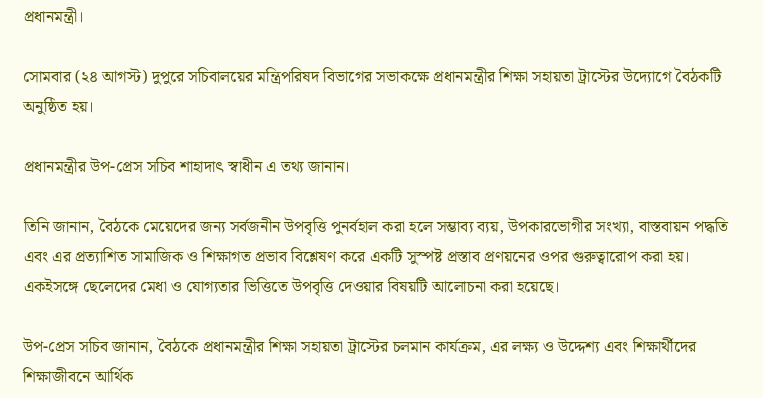প্রধানমন্ত্রী।

সোমবার (২৪ আগস্ট) দুপুরে সচিবালয়ের মন্ত্রিপরিষদ বিভাগের সভাকক্ষে প্রধানমন্ত্রীর শিক্ষা সহায়তা ট্রাস্টের উদ্যোগে বৈঠকটি অনুষ্ঠিত হয়।

প্রধানমন্ত্রীর উপ-প্রেস সচিব শাহাদাৎ স্বাধীন এ তথ্য জানান।

তিনি জানান, বৈঠকে মেয়েদের জন্য সর্বজনীন উপবৃত্তি পুনর্বহাল করা হলে সম্ভাব্য ব্যয়, উপকারভোগীর সংখ্যা, বাস্তবায়ন পদ্ধতি এবং এর প্রত্যাশিত সামাজিক ও শিক্ষাগত প্রভাব বিশ্লেষণ করে একটি সুস্পষ্ট প্রস্তাব প্রণয়নের ওপর গুরুত্বারোপ করা হয়। একইসঙ্গে ছেলেদের মেধা ও যোগ্যতার ভিত্তিতে উপবৃত্তি দেওয়ার বিষয়টি আলোচনা করা হয়েছে।

উপ-প্রেস সচিব জানান, বৈঠকে প্রধানমন্ত্রীর শিক্ষা সহায়তা ট্রাস্টের চলমান কার্যক্রম, এর লক্ষ্য ও উদ্দেশ্য এবং শিক্ষার্থীদের শিক্ষাজীবনে আর্থিক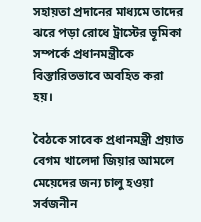সহায়তা প্রদানের মাধ্যমে তাদের ঝরে পড়া রোধে ট্রাস্টের ভূমিকা সম্পর্কে প্রধানমন্ত্রীকে বিস্তারিতভাবে অবহিত করা হয়।

বৈঠকে সাবেক প্রধানমন্ত্রী প্রয়াত বেগম খালেদা জিয়ার আমলে মেয়েদের জন্য চালু হওয়া সর্বজনীন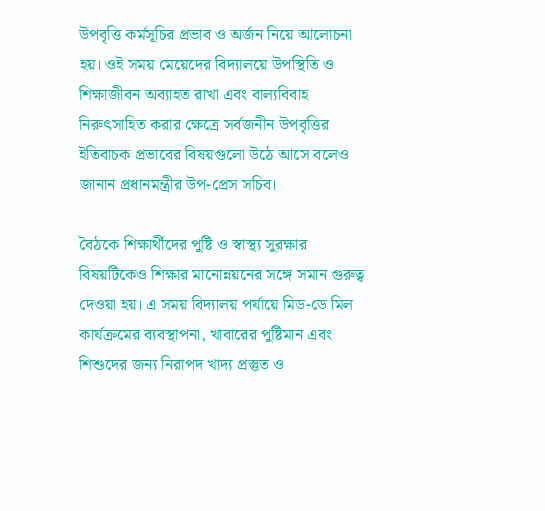উপবৃত্তি কর্মসূচির প্রভাব ও অর্জন নিয়ে আলোচনা হয়। ওই সময় মেয়েদের বিদ্যালয়ে উপস্থিতি ও শিক্ষাজীবন অব্যাহত রাখা এবং বাল্যবিবাহ নিরুৎসাহিত করার ক্ষেত্রে সর্বজনীন উপবৃত্তির ইতিবাচক প্রভাবের বিষয়গুলো উঠে আসে বলেও জানান প্রধানমন্ত্রীর উপ-প্রেস সচিব।

বৈঠকে শিক্ষার্থীদের পুষ্টি ও স্বাস্থ্য সুরক্ষার বিষয়টিকেও শিক্ষার মানোন্নয়নের সঙ্গে সমান গুরুত্ব দেওয়া হয়। এ সময় বিদ্যালয় পর্যায়ে মিড-ডে মিল কার্যক্রমের ব্যবস্থাপনা, খাবারের পুষ্টিমান এবং শিশুদের জন্য নিরাপদ খাদ্য প্রস্তুত ও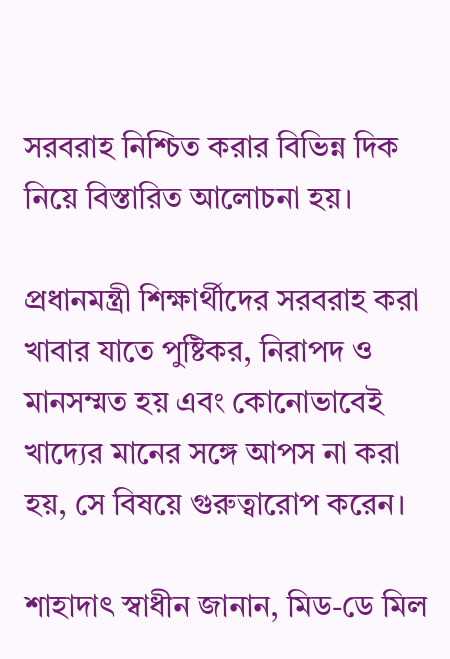সরবরাহ নিশ্চিত করার বিভিন্ন দিক নিয়ে বিস্তারিত আলোচনা হয়।

প্রধানমন্ত্রী শিক্ষার্থীদের সরবরাহ করা খাবার যাতে পুষ্টিকর, নিরাপদ ও মানসম্মত হয় এবং কোনোভাবেই খাদ্যের মানের সঙ্গে আপস না করা হয়, সে বিষয়ে গুরুত্বারোপ করেন।

শাহাদাৎ স্বাধীন জানান, মিড-ডে মিল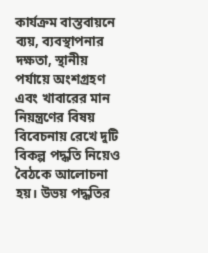কার্যক্রম বাস্তবায়নে ব্যয়, ব্যবস্থাপনার দক্ষতা, স্থানীয় পর্যায়ে অংশগ্রহণ এবং খাবারের মান নিয়ন্ত্রণের বিষয় বিবেচনায় রেখে দুটি বিকল্প পদ্ধতি নিয়েও বৈঠকে আলোচনা হয়। উভয় পদ্ধতির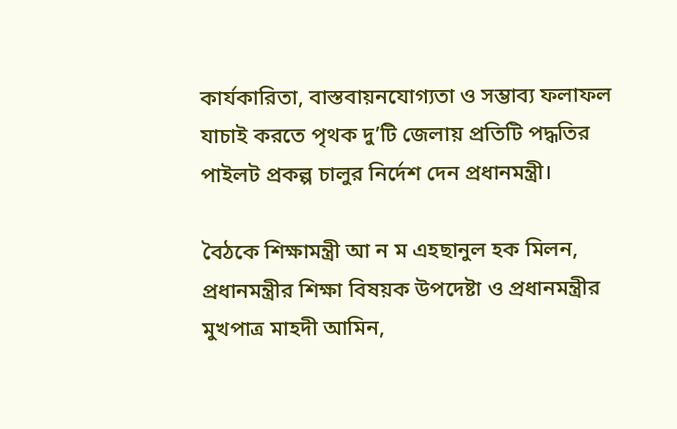কার্যকারিতা, বাস্তবায়নযোগ্যতা ও সম্ভাব্য ফলাফল যাচাই করতে পৃথক দু’টি জেলায় প্রতিটি পদ্ধতির পাইলট প্রকল্প চালুর নির্দেশ দেন প্রধানমন্ত্রী।

বৈঠকে শিক্ষামন্ত্রী আ ন ম এহছানুল হক মিলন, প্রধানমন্ত্রীর শিক্ষা বিষয়ক উপদেষ্টা ও প্রধানমন্ত্রীর মুখপাত্র মাহদী আমিন,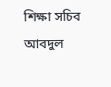শিক্ষা সচিব আবদুল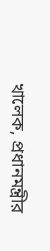খালেক, প্রধানমন্ত্রীর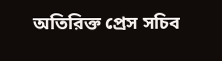অতিরিক্ত প্রেস সচিব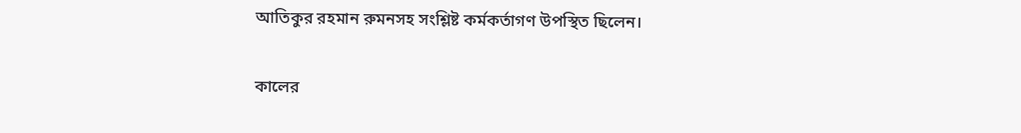আতিকুর রহমান রুমনসহ সংশ্লিষ্ট কর্মকর্তাগণ উপস্থিত ছিলেন।

কালের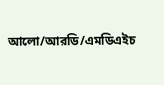আলো/আরডি/এমডিএইচ